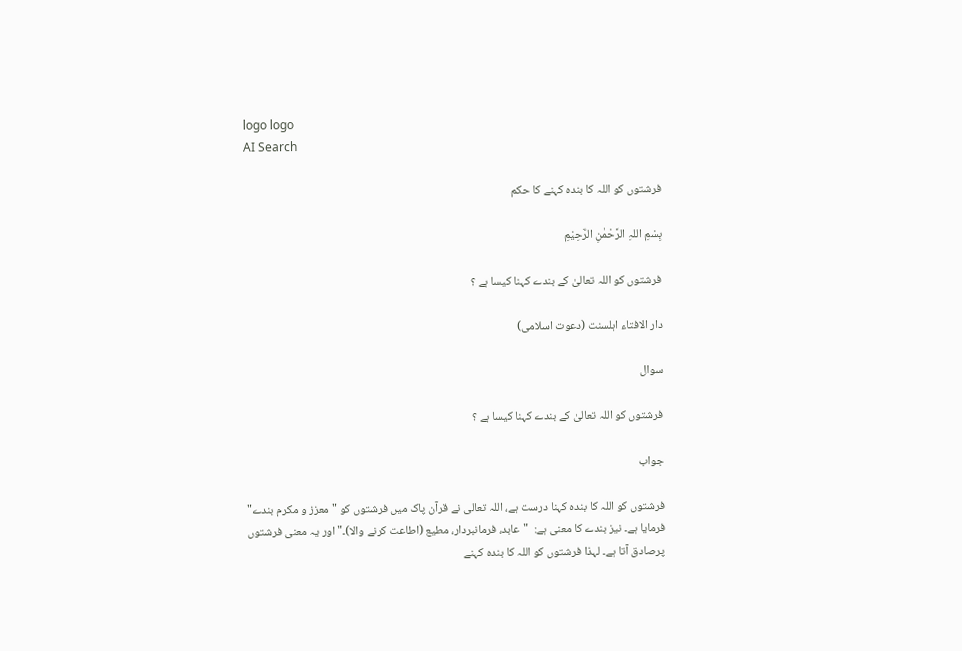logo logo
AI Search

فرشتوں کو اللہ کا بندہ کہنے کا حکم

بِسْمِ اللہِ الرَّحْمٰنِ الرَّحِيْمِ

فرشتوں کو اللہ تعالیٰ کے بندے کہنا کیسا ہے ؟

دار الافتاء اہلسنت (دعوت اسلامی)

سوال

فرشتوں کو اللہ تعالیٰ کے بندے کہنا کیسا ہے ؟

جواب

فرشتوں کو اللہ کا بندہ کہنا درست ہے، اللہ تعالی نے قرآن پاک میں فرشتوں کو "معزز و مکرم بندے" فرمایا ہے۔ نیز بندے کا معنی ہے:  "عابد، فرمانبردار، مطیع (اطاعت کرنے والا)۔" اور یہ معنی فرشتوں پرصادق آتا ہے۔ لہذا فرشتوں کو اللہ کا بندہ کہنے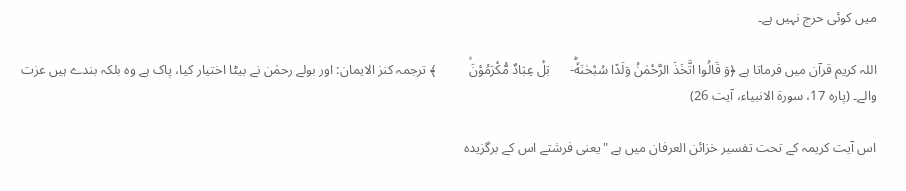میں کوئی حرج نہیں ہے۔

اللہ کریم قرآن میں فرماتا ہے ﴿وَ قَالُوا اتَّخَذَ الرَّحْمٰنُ وَلَدًا سُبْحٰنَهٗؕ-      بَلْ عِبَادٌ مُّكْرَمُوْنَۙ          ﴾ ترجمہ کنز الایمان: اور بولے رحمٰن نے بیٹا اختیار کیا، پاک ہے وہ بلکہ بندے ہیں عزت والے۔ (پارہ 17، سورۃ الانبیاء، آیت 26)

اس آیت کریمہ کے تحت تفسیر خزائن العرفان میں ہے "یعنی فرشتے اس کے برگزیدہ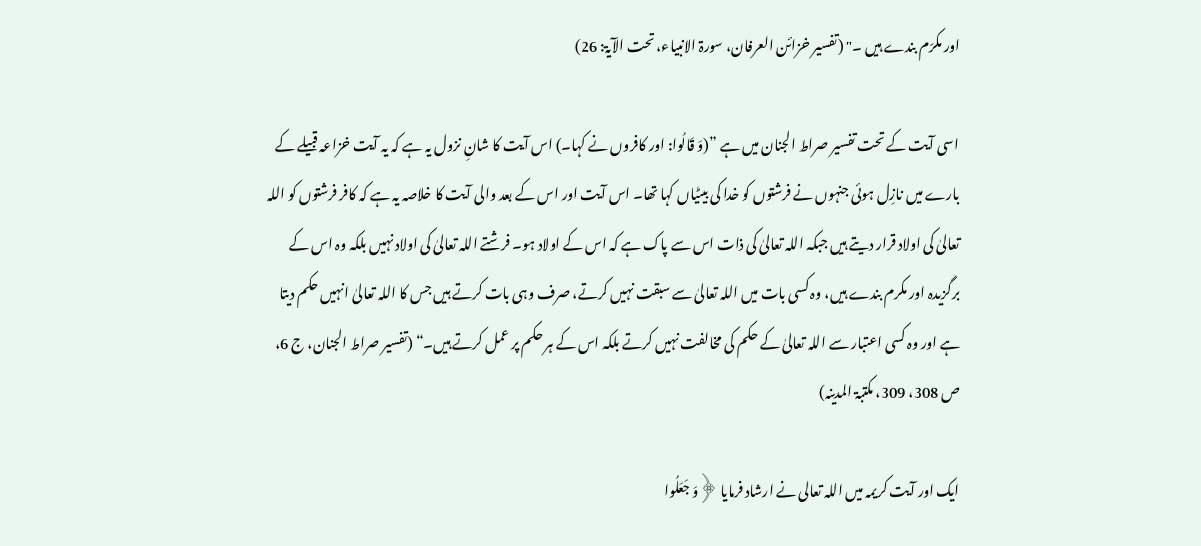اور مکرّم بندے ہیں ۔" (تفسیر خزائن العرفان، سورۃ الانبیاء، تحت الآیۃ: 26)

اسی آیت کے تحت تفسیر صراط الجنان میں ہے ”(وَ قَالُوا: اور کافروں نے کہا۔) اس آیت کا شانِ نزول یہ ہے کہ یہ آیت خزاعہ قبیلے کے بارے میں نازِل ہوئی جنہوں نے فرشتوں کو خدا کی بیٹیاں کہا تھا۔ اس آیت اور اس کے بعد والی آیت کا خلاصہ یہ ہے کہ کافر فرشتوں کو اللہ تعالیٰ کی اولاد قرار دیتے ہیں جبکہ اللہ تعالیٰ کی ذات اس سے پاک ہے کہ اس کے اولاد ہو۔ فرشتے اللہ تعالیٰ کی اولاد نہیں بلکہ وہ اس کے برگزیدہ اور مکرم بندے ہیں، وہ کسی بات میں اللہ تعالیٰ سے سبقت نہیں کرتے، صرف وہی بات کرتے ہیں جس کا اللہ تعالیٰ انہیں حکم دیتا ہے اور وہ کسی اعتبار سے اللہ تعالیٰ کے حکم کی مخالفت نہیں کرتے بلکہ اس کے ہر حکم پر عمل کرتے ہیں۔“ (تفسیر صراط الجنان، ج 6، ص 308، 309، مکتبۃ المدینہ)

ایک اور آیت کریمہ میں اللہ تعالی نے ارشاد فرمایا ﴿وَ جَعَلُوا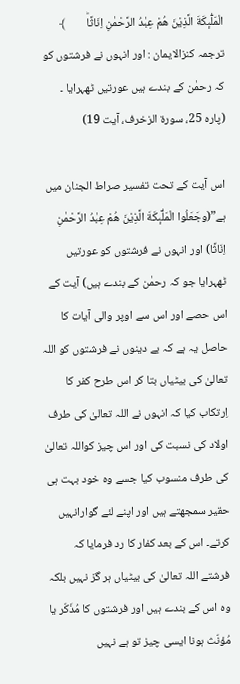الْمَلٰٓىٕكَةَ الَّذِیْنَ هُمْ عِبٰدُ الرَّحْمٰنِ اِنَاثًاؕ        ﴾ ترجمہ کنزالایمان : اور انہوں نے فرشتوں کو کہ رحمٰن کے بندے ہیں عورتیں ٹھہرایا ۔ (پارہ 25، سورۃ الزخرف، آیت 19)

اس آیت کے تحت تفسیر صراط الجنان میں ہے”(وجَعَلُوا الْمَلٰٓىٕكَةَ الَّذِیْنَ هُمْ عِبٰدُ الرَّحْمٰنِ اِنَاثًا) اور انہوں نے فرشتوں کو عورتیں ٹھہرایا جو کہ رحمٰن کے بندے ہیں) آیت کے اس حصے اور اس سے اوپر والی آیات کا حاصل یہ ہے کہ بے دینوں نے فرشتوں کو اللہ تعالیٰ کی بیٹیاں بتا کر اس طرح کفر کا اِرتکاب کیا کہ انہوں نے اللہ تعالیٰ کی طرف اولاد کی نسبت کی اور اس چیز کواللہ تعالیٰ کی طرف منسوب کیا جسے وہ خود بہت ہی حقیر سمجھتے ہیں اور اپنے لئے گوارانہیں کرتے۔ اس کے بعد کفار کا رد فرمایا کہ فرشتے اللہ تعالیٰ کی بیٹیاں ہر گز نہیں بلکہ وہ اس کے بندے ہیں اور فرشتوں کا مُذَکّر یا مُؤنّث ہونا ایسی چیز تو ہے نہیں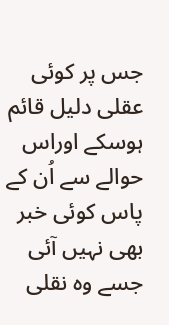جس پر کوئی عقلی دلیل قائم ہوسکے اوراس حوالے سے اُن کے پاس کوئی خبر بھی نہیں آئی جسے وہ نقلی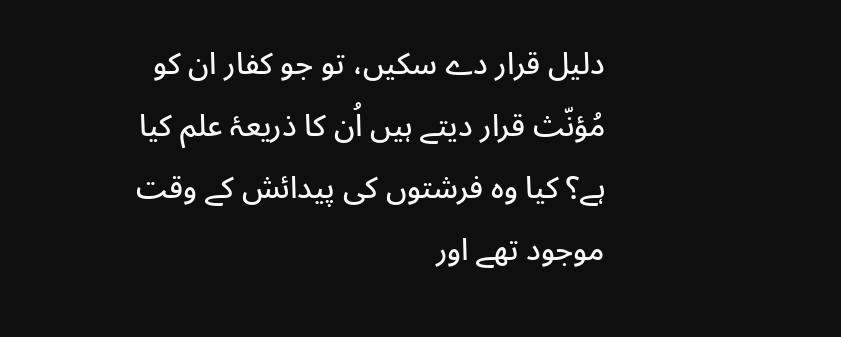دلیل قرار دے سکیں، تو جو کفار ان کو مُؤنّث قرار دیتے ہیں اُن کا ذریعۂ علم کیا ہے؟ کیا وہ فرشتوں کی پیدائش کے وقت موجود تھے اور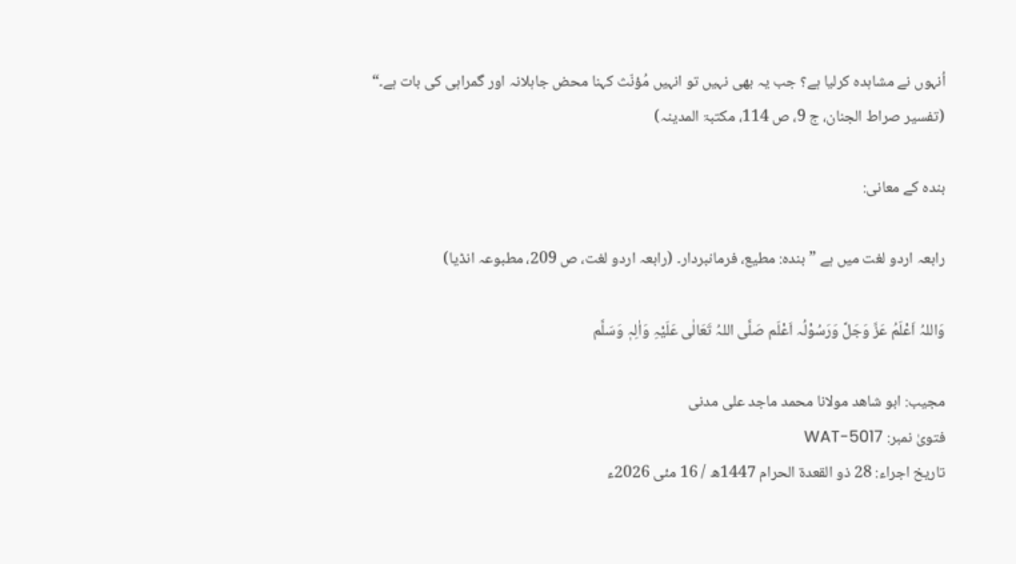اُنہوں نے مشاہدہ کرلیا ہے؟ جب یہ بھی نہیں تو انہیں مُؤنّث کہنا محض جاہلانہ اور گمراہی کی بات ہے۔“ (تفسیر صراط الجنان، ج 9، ص 114، مکتبۃ المدینہ)

بندہ کے معانی:

رابعہ اردو لغت میں ہے ”بندہ: مطیع، فرمانبردار۔ (رابعہ اردو لغت، ص 209، مطبوعہ انڈیا)

وَاللہُ اَعْلَمُ عَزَّ وَجَلَّ وَرَسُوْلُہ اَعْلَم صَلَّی اللہُ تَعَالٰی عَلَیْہِ وَاٰلِہٖ وَسَلَّم

مجیب: ابو شاھد مولانا محمد ماجد علی مدنی
فتویٰ نمبر: WAT-5017
تاریخ اجراء: 28 ذو القعدۃ الحرام 1447ھ / 16 مئی 2026ء